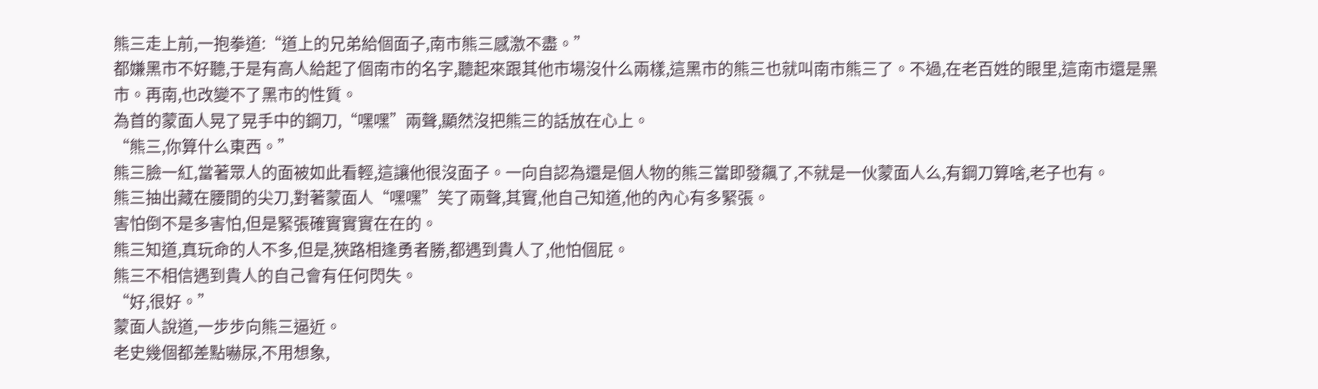熊三走上前,一抱拳道:“道上的兄弟給個面子,南市熊三感激不盡。”
都嫌黑市不好聽,于是有高人給起了個南市的名字,聽起來跟其他市場沒什么兩樣,這黑市的熊三也就叫南市熊三了。不過,在老百姓的眼里,這南市還是黑市。再南,也改變不了黑市的性質。
為首的蒙面人晃了晃手中的鋼刀,“嘿嘿”兩聲,顯然沒把熊三的話放在心上。
“熊三,你算什么東西。”
熊三臉一紅,當著眾人的面被如此看輕,這讓他很沒面子。一向自認為還是個人物的熊三當即發飆了,不就是一伙蒙面人么,有鋼刀算啥,老子也有。
熊三抽出藏在腰間的尖刀,對著蒙面人“嘿嘿”笑了兩聲,其實,他自己知道,他的內心有多緊張。
害怕倒不是多害怕,但是緊張確實實實在在的。
熊三知道,真玩命的人不多,但是,狹路相逢勇者勝,都遇到貴人了,他怕個屁。
熊三不相信遇到貴人的自己會有任何閃失。
“好,很好。”
蒙面人說道,一步步向熊三逼近。
老史幾個都差點嚇尿,不用想象,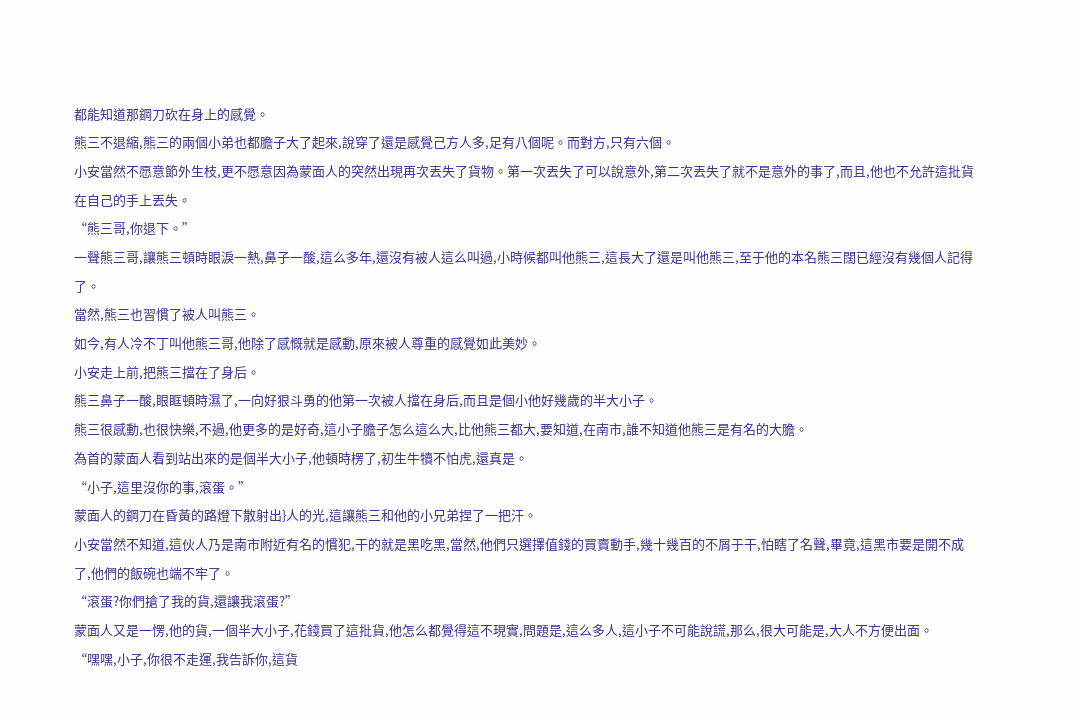都能知道那鋼刀砍在身上的感覺。
熊三不退縮,熊三的兩個小弟也都膽子大了起來,說穿了還是感覺己方人多,足有八個呢。而對方,只有六個。
小安當然不愿意節外生枝,更不愿意因為蒙面人的突然出現再次丟失了貨物。第一次丟失了可以說意外,第二次丟失了就不是意外的事了,而且,他也不允許這批貨在自己的手上丟失。
“熊三哥,你退下。”
一聲熊三哥,讓熊三頓時眼淚一熱,鼻子一酸,這么多年,還沒有被人這么叫過,小時候都叫他熊三,這長大了還是叫他熊三,至于他的本名熊三闊已經沒有幾個人記得了。
當然,熊三也習慣了被人叫熊三。
如今,有人冷不丁叫他熊三哥,他除了感慨就是感動,原來被人尊重的感覺如此美妙。
小安走上前,把熊三擋在了身后。
熊三鼻子一酸,眼眶頓時濕了,一向好狠斗勇的他第一次被人擋在身后,而且是個小他好幾歲的半大小子。
熊三很感動,也很快樂,不過,他更多的是好奇,這小子膽子怎么這么大,比他熊三都大,要知道,在南市,誰不知道他熊三是有名的大膽。
為首的蒙面人看到站出來的是個半大小子,他頓時楞了,初生牛犢不怕虎,還真是。
“小子,這里沒你的事,滾蛋。”
蒙面人的鋼刀在昏黃的路燈下散射出}人的光,這讓熊三和他的小兄弟捏了一把汗。
小安當然不知道,這伙人乃是南市附近有名的慣犯,干的就是黑吃黑,當然,他們只選擇值錢的買賣動手,幾十幾百的不屑于干,怕瞎了名聲,畢竟,這黑市要是開不成了,他們的飯碗也端不牢了。
“滾蛋?你們搶了我的貨,還讓我滾蛋?”
蒙面人又是一愣,他的貨,一個半大小子,花錢買了這批貨,他怎么都覺得這不現實,問題是,這么多人,這小子不可能說謊,那么,很大可能是,大人不方便出面。
“嘿嘿,小子,你很不走運,我告訴你,這貨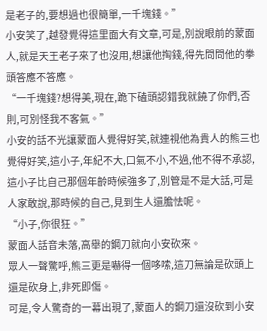是老子的,要想過也很簡單,一千塊錢。”
小安笑了,越發覺得這里面大有文章,可是,別說眼前的蒙面人,就是天王老子來了也沒用,想讓他掏錢,得先問問他的拳頭答應不答應。
“一千塊錢?想得美,現在,跪下磕頭認錯我就饒了你們,否則,可別怪我不客氣。”
小安的話不光讓蒙面人覺得好笑,就連視他為貴人的熊三也覺得好笑,這小子,年紀不大,口氣不小,不過,他不得不承認,這小子比自己那個年齡時候強多了,別管是不是大話,可是人家敢說,那時候的自己,見到生人還膽怯呢。
“小子,你很狂。”
蒙面人話音未落,高舉的鋼刀就向小安砍來。
眾人一聲驚呼,熊三更是嚇得一個哆嗦,這刀無論是砍頭上還是砍身上,非死即傷。
可是,令人驚奇的一幕出現了,蒙面人的鋼刀還沒砍到小安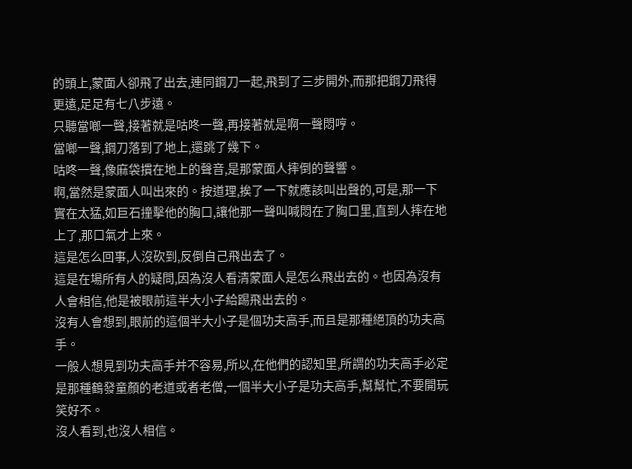的頭上,蒙面人卻飛了出去,連同鋼刀一起,飛到了三步開外,而那把鋼刀飛得更遠,足足有七八步遠。
只聽當啷一聲,接著就是咕咚一聲,再接著就是啊一聲悶哼。
當啷一聲,鋼刀落到了地上,還跳了幾下。
咕咚一聲,像麻袋摜在地上的聲音,是那蒙面人摔倒的聲響。
啊,當然是蒙面人叫出來的。按道理,挨了一下就應該叫出聲的,可是,那一下實在太猛,如巨石撞擊他的胸口,讓他那一聲叫喊悶在了胸口里,直到人摔在地上了,那口氣才上來。
這是怎么回事,人沒砍到,反倒自己飛出去了。
這是在場所有人的疑問,因為沒人看清蒙面人是怎么飛出去的。也因為沒有人會相信,他是被眼前這半大小子給踢飛出去的。
沒有人會想到,眼前的這個半大小子是個功夫高手,而且是那種絕頂的功夫高手。
一般人想見到功夫高手并不容易,所以,在他們的認知里,所謂的功夫高手必定是那種鶴發童顏的老道或者老僧,一個半大小子是功夫高手,幫幫忙,不要開玩笑好不。
沒人看到,也沒人相信。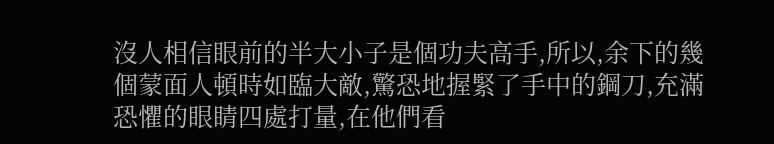沒人相信眼前的半大小子是個功夫高手,所以,余下的幾個蒙面人頓時如臨大敵,驚恐地握緊了手中的鋼刀,充滿恐懼的眼睛四處打量,在他們看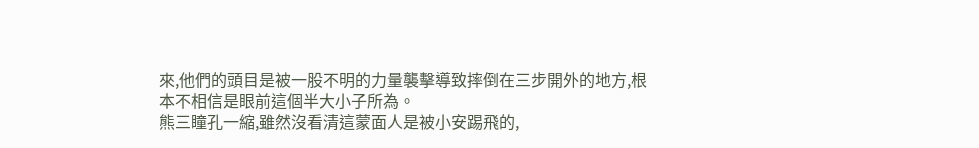來,他們的頭目是被一股不明的力量襲擊導致摔倒在三步開外的地方,根本不相信是眼前這個半大小子所為。
熊三瞳孔一縮,雖然沒看清這蒙面人是被小安踢飛的,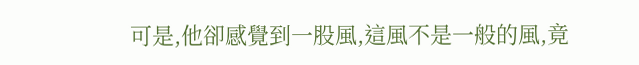可是,他卻感覺到一股風,這風不是一般的風,竟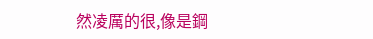然凌厲的很,像是鋼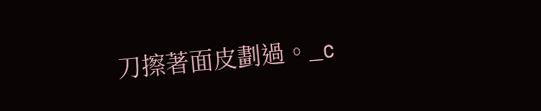刀擦著面皮劃過。_c